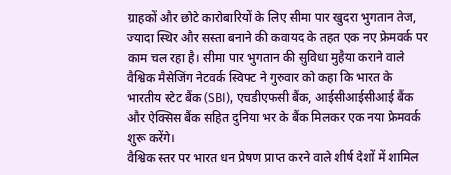ग्राहकों और छोटे कारोबारियों के लिए सीमा पार खुदरा भुगतान तेज, ज्यादा स्थिर और सस्ता बनाने की कवायद के तहत एक नए फ्रेमवर्क पर काम चल रहा है। सीमा पार भुगतान की सुविधा मुहैया कराने वाले वैश्विक मैसेजिंग नेटवर्क स्विफ्ट ने गुरुवार को कहा कि भारत के भारतीय स्टेट बैंक (SBI), एचडीएफसी बैंक, आईसीआईसीआई बैंक और ऐक्सिस बैंक सहित दुनिया भर के बैंक मिलकर एक नया फ्रेमवर्क शुरू करेंगे।
वैश्विक स्तर पर भारत धन प्रेषण प्राप्त करने वाले शीर्ष देशों में शामिल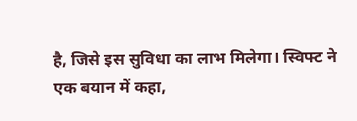है, जिसे इस सुविधा का लाभ मिलेगा। स्विफ्ट ने एक बयान में कहा,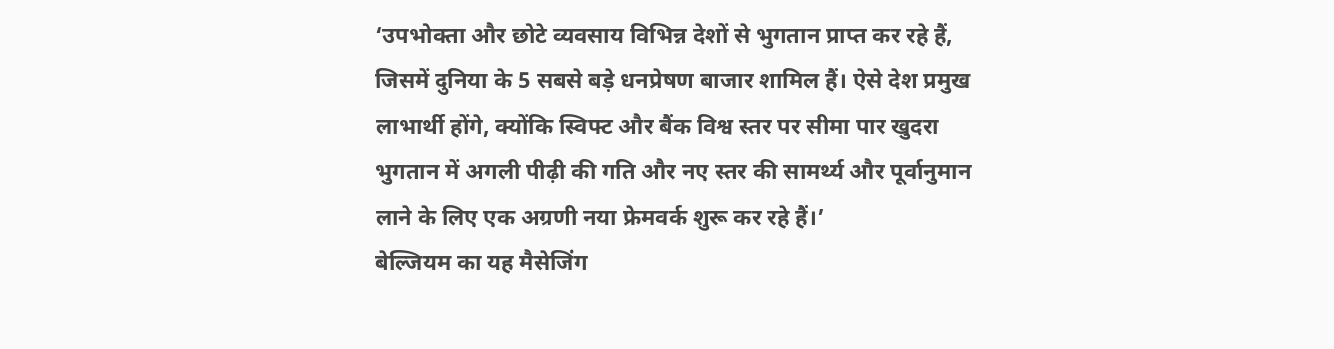‘उपभोक्ता और छोटे व्यवसाय विभिन्न देशों से भुगतान प्राप्त कर रहे हैं, जिसमें दुनिया के 5 सबसे बड़े धनप्रेषण बाजार शामिल हैं। ऐसे देश प्रमुख लाभार्थी होंगे, क्योंकि स्विफ्ट और बैंक विश्व स्तर पर सीमा पार खुदरा भुगतान में अगली पीढ़ी की गति और नए स्तर की सामर्थ्य और पूर्वानुमान लाने के लिए एक अग्रणी नया फ्रेमवर्क शुरू कर रहे हैं।’
बेल्जियम का यह मैसेजिंग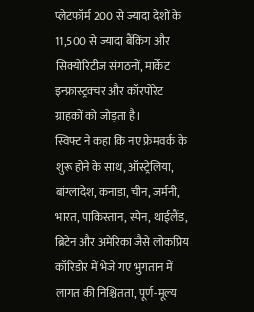प्लेटफॉर्म 200 से ज्यादा देशों के 11,500 से ज्यादा बैंकिंग और सिक्योरिटीज संगठनों, मार्केट इन्फ्रास्ट्रक्चर और कॉरपोरेट ग्राहकों को जोड़ता है।
स्विफ्ट ने कहा कि नए फ्रेमवर्क के शुरू होने के साथ, ऑस्ट्रेलिया, बांग्लादेश, कनाडा, चीन, जर्मनी, भारत, पाकिस्तान, स्पेन, थाईलैंड, ब्रिटेन और अमेरिका जैसे लोकप्रिय कॉरिडोर में भेजे गए भुगतान में लागत की निश्चितता, पूर्ण-मूल्य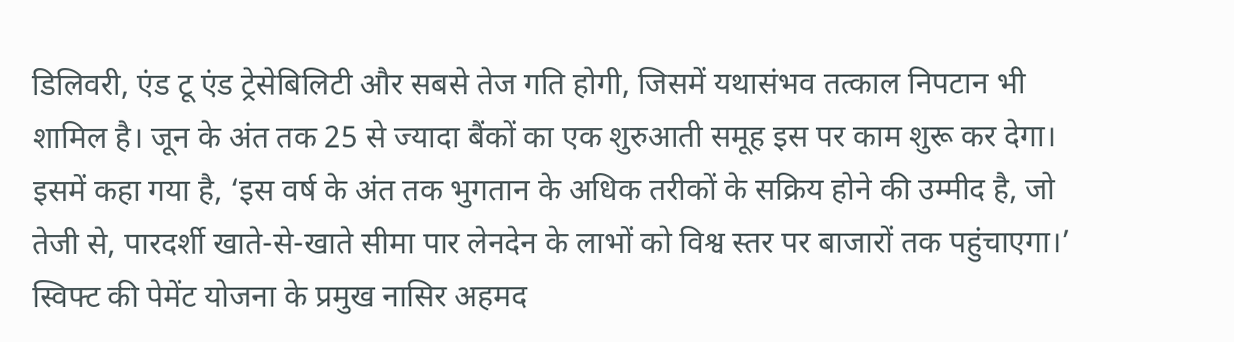डिलिवरी, एंड टू एंड ट्रेसेबिलिटी और सबसे तेज गति होगी, जिसमें यथासंभव तत्काल निपटान भी शामिल है। जून के अंत तक 25 से ज्यादा बैंकों का एक शुरुआती समूह इस पर काम शुरू कर देगा।
इसमें कहा गया है, ‘इस वर्ष के अंत तक भुगतान के अधिक तरीकों के सक्रिय होने की उम्मीद है, जो तेजी से, पारदर्शी खाते-से-खाते सीमा पार लेनदेन के लाभों को विश्व स्तर पर बाजारों तक पहुंचाएगा।’
स्विफ्ट की पेमेंट योजना के प्रमुख नासिर अहमद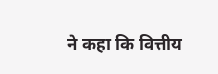ने कहा कि वित्तीय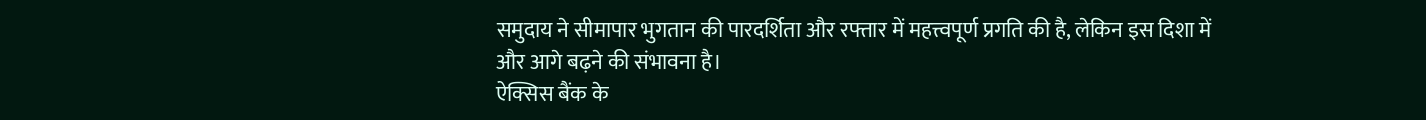समुदाय ने सीमापार भुगतान की पारदर्शिता और रफ्तार में महत्त्वपूर्ण प्रगति की है, लेकिन इस दिशा में और आगे बढ़ने की संभावना है।
ऐक्सिस बैंक के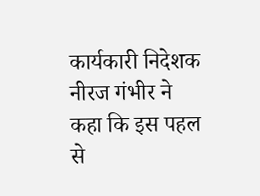कार्यकारी निदेशक नीरज गंभीर ने कहा कि इस पहल से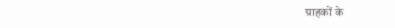ग्राहकों के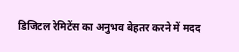डिजिटल रेमिटेंस का अनुभव बेहतर करने में मदद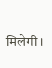मिलेगी।